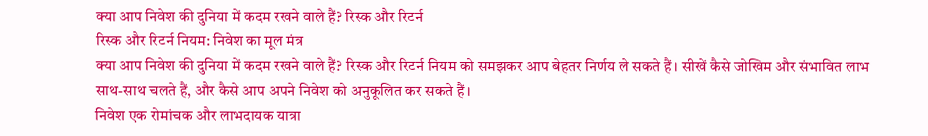क्या आप निवेश की दुनिया में कदम रखने वाले हैं? रिस्क और रिटर्न
रिस्क और रिटर्न नियम: निवेश का मूल मंत्र
क्या आप निवेश की दुनिया में कदम रखने वाले हैं? रिस्क और रिटर्न नियम को समझकर आप बेहतर निर्णय ले सकते हैं। सीखें कैसे जोखिम और संभावित लाभ साथ-साथ चलते हैं, और कैसे आप अपने निवेश को अनुकूलित कर सकते हैं।
निवेश एक रोमांचक और लाभदायक यात्रा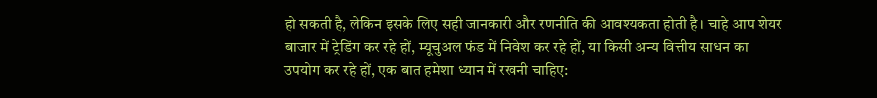हो सकती है, लेकिन इसके लिए सही जानकारी और रणनीति की आवश्यकता होती है। चाहे आप शेयर बाजार में ट्रेडिंग कर रहे हों, म्यूचुअल फंड में निवेश कर रहे हों, या किसी अन्य वित्तीय साधन का उपयोग कर रहे हों, एक बात हमेशा ध्यान में रखनी चाहिए: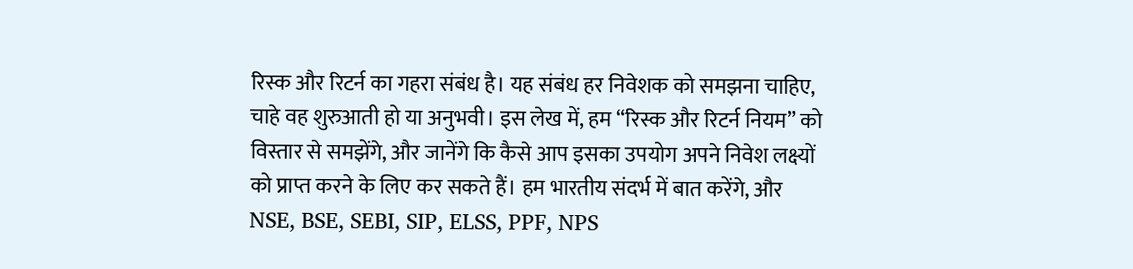रिस्क और रिटर्न का गहरा संबंध है। यह संबंध हर निवेशक को समझना चाहिए, चाहे वह शुरुआती हो या अनुभवी। इस लेख में, हम “रिस्क और रिटर्न नियम” को विस्तार से समझेंगे, और जानेंगे कि कैसे आप इसका उपयोग अपने निवेश लक्ष्यों को प्राप्त करने के लिए कर सकते हैं। हम भारतीय संदर्भ में बात करेंगे, और NSE, BSE, SEBI, SIP, ELSS, PPF, NPS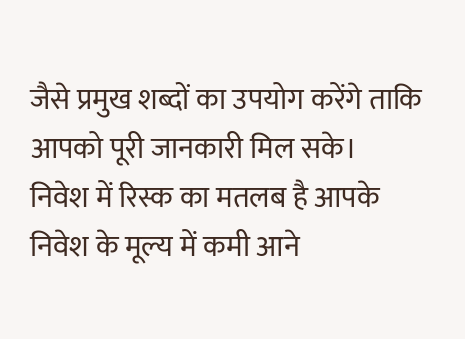जैसे प्रमुख शब्दों का उपयोग करेंगे ताकि आपको पूरी जानकारी मिल सके।
निवेश में रिस्क का मतलब है आपके निवेश के मूल्य में कमी आने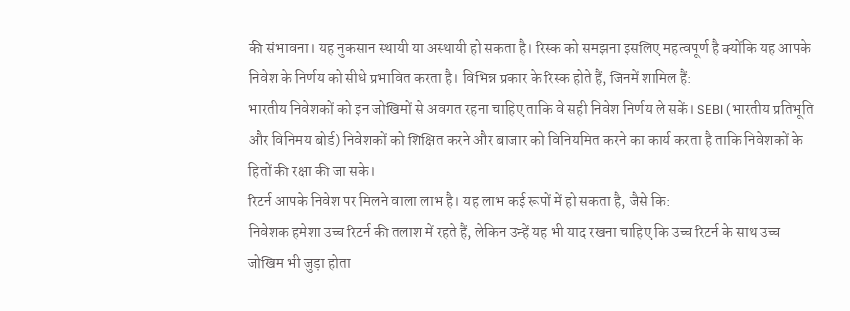की संभावना। यह नुकसान स्थायी या अस्थायी हो सकता है। रिस्क को समझना इसलिए महत्वपूर्ण है क्योंकि यह आपके निवेश के निर्णय को सीधे प्रभावित करता है। विभिन्न प्रकार के रिस्क होते हैं, जिनमें शामिल हैं:
भारतीय निवेशकों को इन जोखिमों से अवगत रहना चाहिए ताकि वे सही निवेश निर्णय ले सकें। SEBI (भारतीय प्रतिभूति और विनिमय बोर्ड) निवेशकों को शिक्षित करने और बाजार को विनियमित करने का कार्य करता है ताकि निवेशकों के हितों की रक्षा की जा सके।
रिटर्न आपके निवेश पर मिलने वाला लाभ है। यह लाभ कई रूपों में हो सकता है, जैसे कि:
निवेशक हमेशा उच्च रिटर्न की तलाश में रहते हैं, लेकिन उन्हें यह भी याद रखना चाहिए कि उच्च रिटर्न के साथ उच्च जोखिम भी जुड़ा होता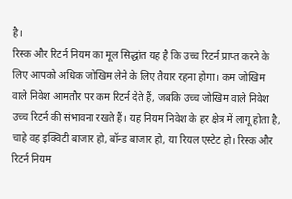है।
रिस्क और रिटर्न नियम का मूल सिद्धांत यह है कि उच्च रिटर्न प्राप्त करने के लिए आपको अधिक जोखिम लेने के लिए तैयार रहना होगा। कम जोखिम वाले निवेश आमतौर पर कम रिटर्न देते हैं, जबकि उच्च जोखिम वाले निवेश उच्च रिटर्न की संभावना रखते हैं। यह नियम निवेश के हर क्षेत्र में लागू होता है, चाहे वह इक्विटी बाजार हो, बॉन्ड बाजार हो, या रियल एस्टेट हो। रिस्क और रिटर्न नियम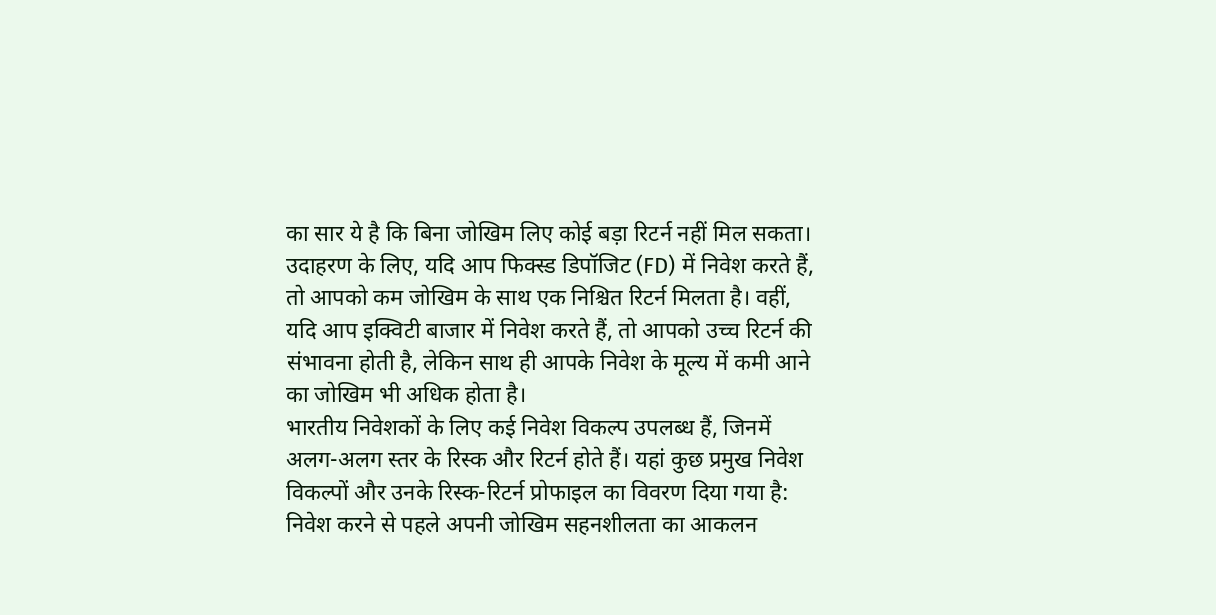का सार ये है कि बिना जोखिम लिए कोई बड़ा रिटर्न नहीं मिल सकता।
उदाहरण के लिए, यदि आप फिक्स्ड डिपॉजिट (FD) में निवेश करते हैं, तो आपको कम जोखिम के साथ एक निश्चित रिटर्न मिलता है। वहीं, यदि आप इक्विटी बाजार में निवेश करते हैं, तो आपको उच्च रिटर्न की संभावना होती है, लेकिन साथ ही आपके निवेश के मूल्य में कमी आने का जोखिम भी अधिक होता है।
भारतीय निवेशकों के लिए कई निवेश विकल्प उपलब्ध हैं, जिनमें अलग-अलग स्तर के रिस्क और रिटर्न होते हैं। यहां कुछ प्रमुख निवेश विकल्पों और उनके रिस्क-रिटर्न प्रोफाइल का विवरण दिया गया है:
निवेश करने से पहले अपनी जोखिम सहनशीलता का आकलन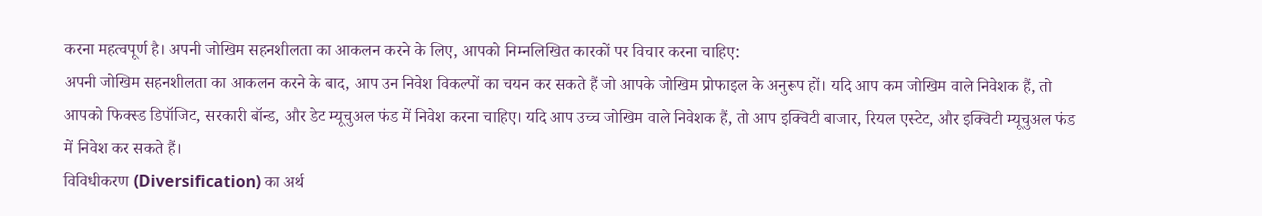करना महत्वपूर्ण है। अपनी जोखिम सहनशीलता का आकलन करने के लिए, आपको निम्नलिखित कारकों पर विचार करना चाहिए:
अपनी जोखिम सहनशीलता का आकलन करने के बाद, आप उन निवेश विकल्पों का चयन कर सकते हैं जो आपके जोखिम प्रोफाइल के अनुरूप हों। यदि आप कम जोखिम वाले निवेशक हैं, तो आपको फिक्स्ड डिपॉजिट, सरकारी बॉन्ड, और डेट म्यूचुअल फंड में निवेश करना चाहिए। यदि आप उच्च जोखिम वाले निवेशक हैं, तो आप इक्विटी बाजार, रियल एस्टेट, और इक्विटी म्यूचुअल फंड में निवेश कर सकते हैं।
विविधीकरण (Diversification) का अर्थ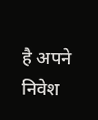है अपने निवेश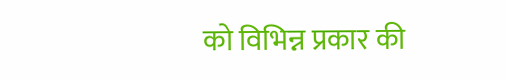को विभिन्न प्रकार की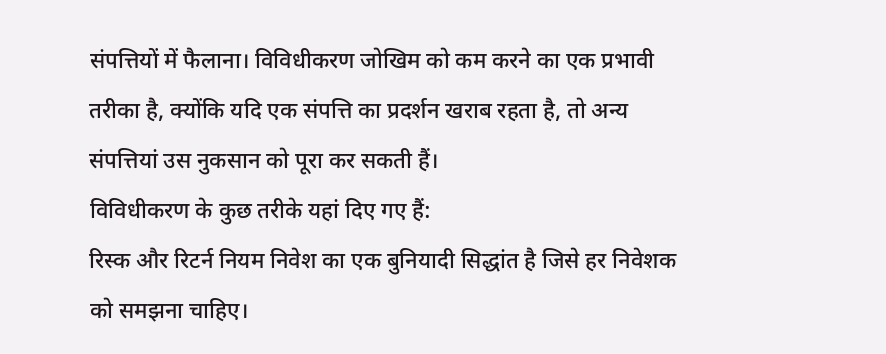संपत्तियों में फैलाना। विविधीकरण जोखिम को कम करने का एक प्रभावी तरीका है, क्योंकि यदि एक संपत्ति का प्रदर्शन खराब रहता है, तो अन्य संपत्तियां उस नुकसान को पूरा कर सकती हैं।
विविधीकरण के कुछ तरीके यहां दिए गए हैं:
रिस्क और रिटर्न नियम निवेश का एक बुनियादी सिद्धांत है जिसे हर निवेशक को समझना चाहिए।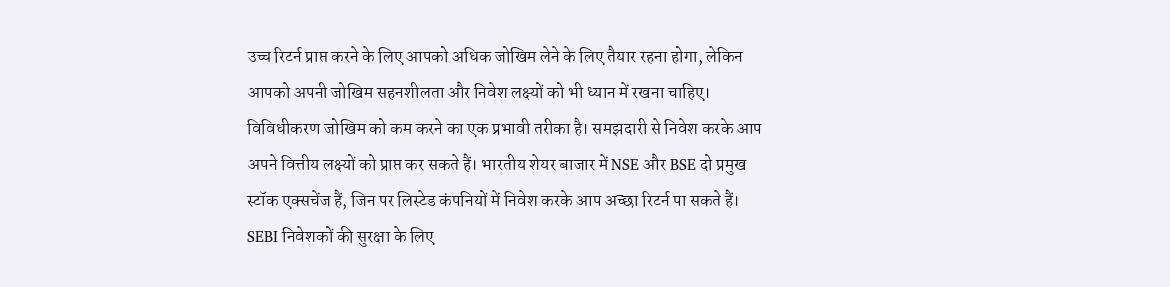उच्च रिटर्न प्राप्त करने के लिए आपको अधिक जोखिम लेने के लिए तैयार रहना होगा, लेकिन आपको अपनी जोखिम सहनशीलता और निवेश लक्ष्यों को भी ध्यान में रखना चाहिए। विविधीकरण जोखिम को कम करने का एक प्रभावी तरीका है। समझदारी से निवेश करके आप अपने वित्तीय लक्ष्यों को प्राप्त कर सकते हैं। भारतीय शेयर बाजार में NSE और BSE दो प्रमुख स्टॉक एक्सचेंज हैं, जिन पर लिस्टेड कंपनियों में निवेश करके आप अच्छा रिटर्न पा सकते हैं। SEBI निवेशकों की सुरक्षा के लिए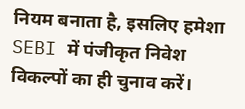नियम बनाता है, इसलिए हमेशा SEBI में पंजीकृत निवेश विकल्पों का ही चुनाव करें।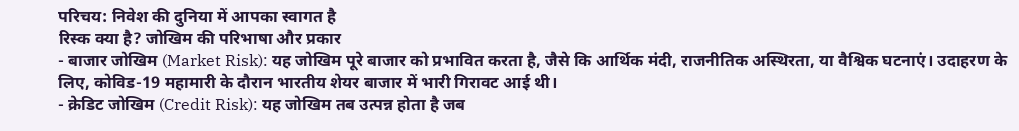परिचय: निवेश की दुनिया में आपका स्वागत है
रिस्क क्या है? जोखिम की परिभाषा और प्रकार
- बाजार जोखिम (Market Risk): यह जोखिम पूरे बाजार को प्रभावित करता है, जैसे कि आर्थिक मंदी, राजनीतिक अस्थिरता, या वैश्विक घटनाएं। उदाहरण के लिए, कोविड-19 महामारी के दौरान भारतीय शेयर बाजार में भारी गिरावट आई थी।
- क्रेडिट जोखिम (Credit Risk): यह जोखिम तब उत्पन्न होता है जब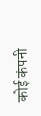कोई कंपनी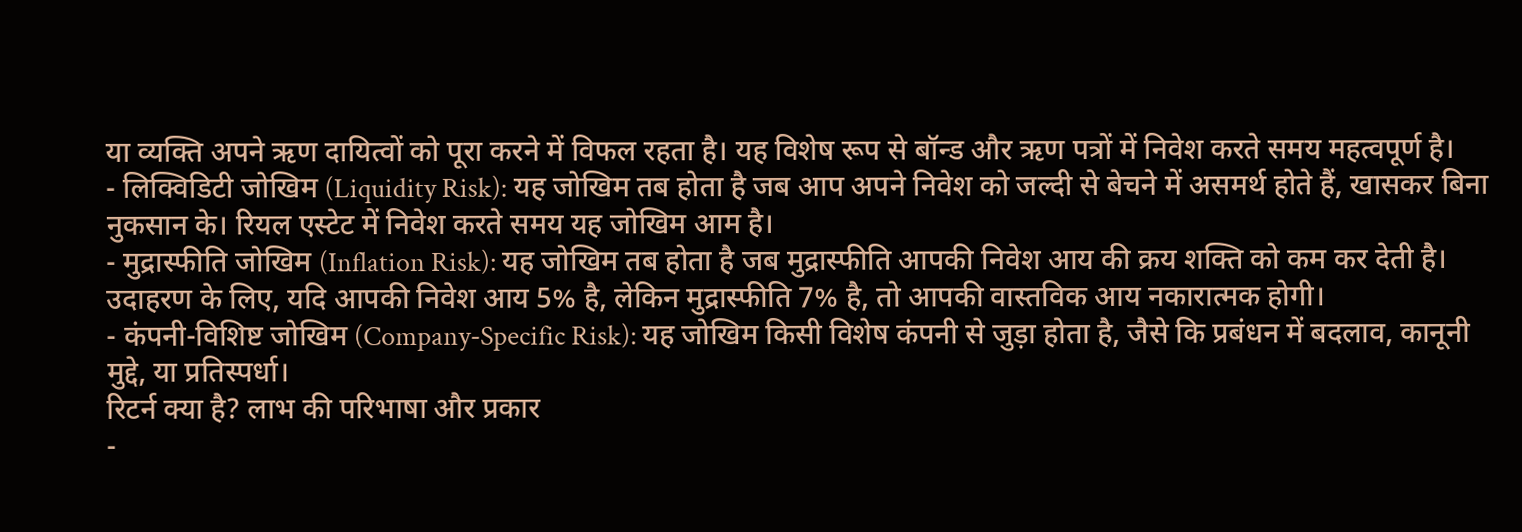या व्यक्ति अपने ऋण दायित्वों को पूरा करने में विफल रहता है। यह विशेष रूप से बॉन्ड और ऋण पत्रों में निवेश करते समय महत्वपूर्ण है।
- लिक्विडिटी जोखिम (Liquidity Risk): यह जोखिम तब होता है जब आप अपने निवेश को जल्दी से बेचने में असमर्थ होते हैं, खासकर बिना नुकसान के। रियल एस्टेट में निवेश करते समय यह जोखिम आम है।
- मुद्रास्फीति जोखिम (Inflation Risk): यह जोखिम तब होता है जब मुद्रास्फीति आपकी निवेश आय की क्रय शक्ति को कम कर देती है। उदाहरण के लिए, यदि आपकी निवेश आय 5% है, लेकिन मुद्रास्फीति 7% है, तो आपकी वास्तविक आय नकारात्मक होगी।
- कंपनी-विशिष्ट जोखिम (Company-Specific Risk): यह जोखिम किसी विशेष कंपनी से जुड़ा होता है, जैसे कि प्रबंधन में बदलाव, कानूनी मुद्दे, या प्रतिस्पर्धा।
रिटर्न क्या है? लाभ की परिभाषा और प्रकार
-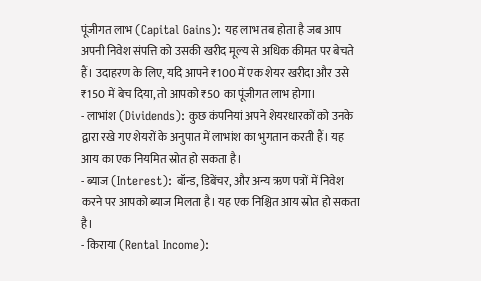पूंजीगत लाभ (Capital Gains): यह लाभ तब होता है जब आप अपनी निवेश संपत्ति को उसकी खरीद मूल्य से अधिक कीमत पर बेचते हैं। उदाहरण के लिए, यदि आपने ₹100 में एक शेयर खरीदा और उसे ₹150 में बेच दिया, तो आपको ₹50 का पूंजीगत लाभ होगा।
- लाभांश (Dividends): कुछ कंपनियां अपने शेयरधारकों को उनके द्वारा रखे गए शेयरों के अनुपात में लाभांश का भुगतान करती हैं। यह आय का एक नियमित स्रोत हो सकता है।
- ब्याज (Interest): बॉन्ड, डिबेंचर, और अन्य ऋण पत्रों में निवेश करने पर आपको ब्याज मिलता है। यह एक निश्चित आय स्रोत हो सकता है।
- किराया (Rental Income):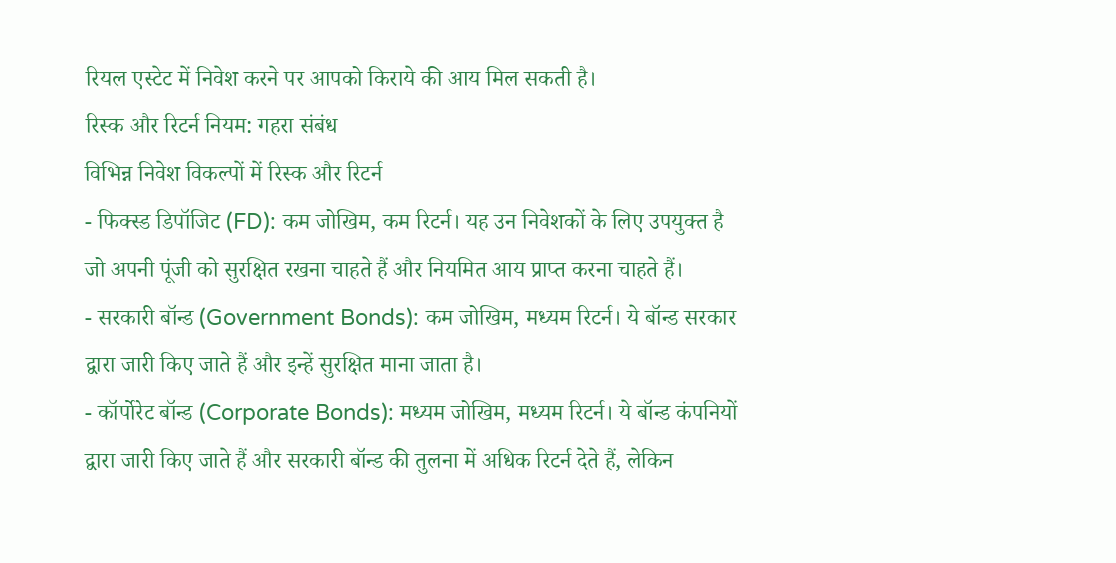रियल एस्टेट में निवेश करने पर आपको किराये की आय मिल सकती है।
रिस्क और रिटर्न नियम: गहरा संबंध
विभिन्न निवेश विकल्पों में रिस्क और रिटर्न
- फिक्स्ड डिपॉजिट (FD): कम जोखिम, कम रिटर्न। यह उन निवेशकों के लिए उपयुक्त है जो अपनी पूंजी को सुरक्षित रखना चाहते हैं और नियमित आय प्राप्त करना चाहते हैं।
- सरकारी बॉन्ड (Government Bonds): कम जोखिम, मध्यम रिटर्न। ये बॉन्ड सरकार द्वारा जारी किए जाते हैं और इन्हें सुरक्षित माना जाता है।
- कॉर्पोरेट बॉन्ड (Corporate Bonds): मध्यम जोखिम, मध्यम रिटर्न। ये बॉन्ड कंपनियों द्वारा जारी किए जाते हैं और सरकारी बॉन्ड की तुलना में अधिक रिटर्न देते हैं, लेकिन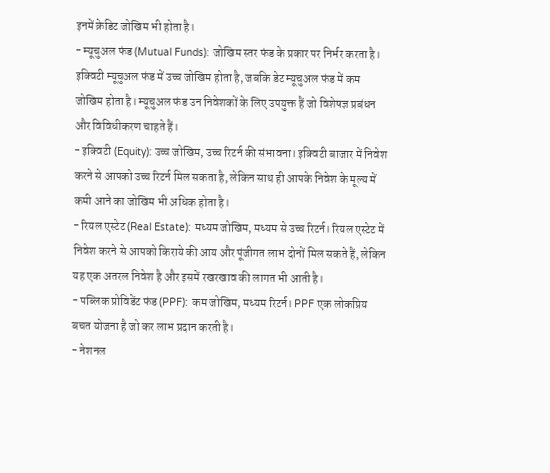इनमें क्रेडिट जोखिम भी होता है।
- म्यूचुअल फंड (Mutual Funds): जोखिम स्तर फंड के प्रकार पर निर्भर करता है। इक्विटी म्यूचुअल फंड में उच्च जोखिम होता है, जबकि डेट म्यूचुअल फंड में कम जोखिम होता है। म्यूचुअल फंड उन निवेशकों के लिए उपयुक्त हैं जो विशेषज्ञ प्रबंधन और विविधीकरण चाहते हैं।
- इक्विटी (Equity): उच्च जोखिम, उच्च रिटर्न की संभावना। इक्विटी बाजार में निवेश करने से आपको उच्च रिटर्न मिल सकता है, लेकिन साथ ही आपके निवेश के मूल्य में कमी आने का जोखिम भी अधिक होता है।
- रियल एस्टेट (Real Estate): मध्यम जोखिम, मध्यम से उच्च रिटर्न। रियल एस्टेट में निवेश करने से आपको किराये की आय और पूंजीगत लाभ दोनों मिल सकते हैं, लेकिन यह एक अतरल निवेश है और इसमें रखरखाव की लागत भी आती है।
- पब्लिक प्रोविडेंट फंड (PPF): कम जोखिम, मध्यम रिटर्न। PPF एक लोकप्रिय बचत योजना है जो कर लाभ प्रदान करती है।
- नेशनल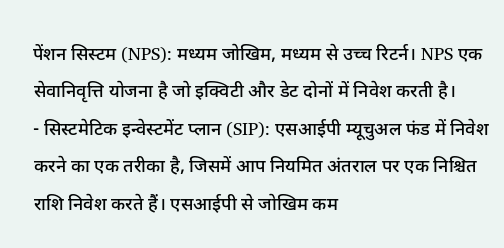पेंशन सिस्टम (NPS): मध्यम जोखिम, मध्यम से उच्च रिटर्न। NPS एक सेवानिवृत्ति योजना है जो इक्विटी और डेट दोनों में निवेश करती है।
- सिस्टमेटिक इन्वेस्टमेंट प्लान (SIP): एसआईपी म्यूचुअल फंड में निवेश करने का एक तरीका है, जिसमें आप नियमित अंतराल पर एक निश्चित राशि निवेश करते हैं। एसआईपी से जोखिम कम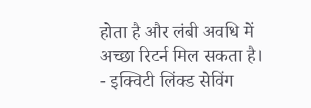होता है और लंबी अवधि में अच्छा रिटर्न मिल सकता है।
- इक्विटी लिंक्ड सेविंग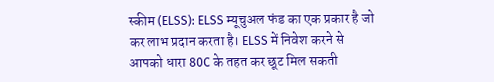स्कीम (ELSS): ELSS म्यूचुअल फंड का एक प्रकार है जो कर लाभ प्रदान करता है। ELSS में निवेश करने से आपको धारा 80C के तहत कर छूट मिल सकती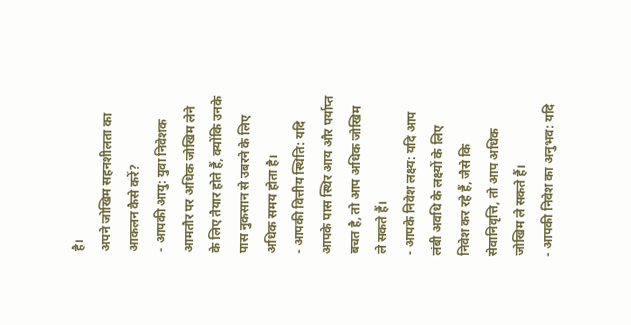है।
अपने जोखिम सहनशीलता का आकलन कैसे करें?
- आपकी आयु: युवा निवेशक आमतौर पर अधिक जोखिम लेने के लिए तैयार होते हैं, क्योंकि उनके पास नुकसान से उबरने के लिए अधिक समय होता है।
- आपकी वित्तीय स्थिति: यदि आपके पास स्थिर आय और पर्याप्त बचत है, तो आप अधिक जोखिम ले सकते हैं।
- आपके निवेश लक्ष्य: यदि आप लंबी अवधि के लक्ष्यों के लिए निवेश कर रहे हैं, जैसे कि सेवानिवृत्ति, तो आप अधिक जोखिम ले सकते हैं।
- आपकी निवेश का अनुभव: यदि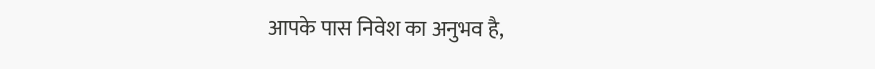आपके पास निवेश का अनुभव है,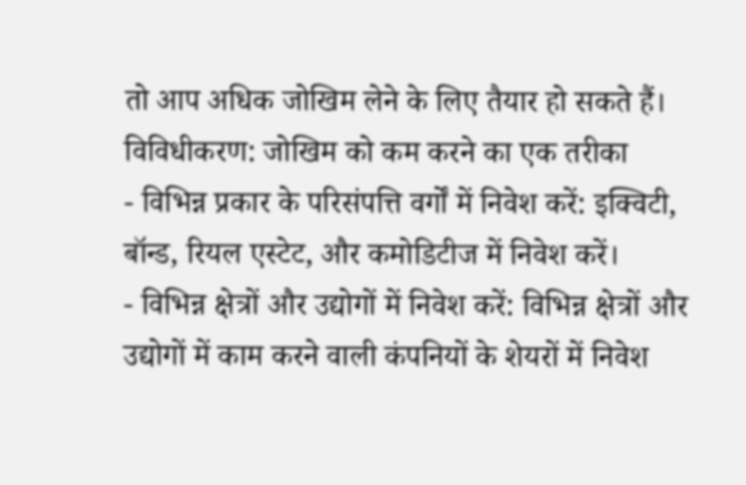तो आप अधिक जोखिम लेने के लिए तैयार हो सकते हैं।
विविधीकरण: जोखिम को कम करने का एक तरीका
- विभिन्न प्रकार के परिसंपत्ति वर्गों में निवेश करें: इक्विटी, बॉन्ड, रियल एस्टेट, और कमोडिटीज में निवेश करें।
- विभिन्न क्षेत्रों और उद्योगों में निवेश करें: विभिन्न क्षेत्रों और उद्योगों में काम करने वाली कंपनियों के शेयरों में निवेश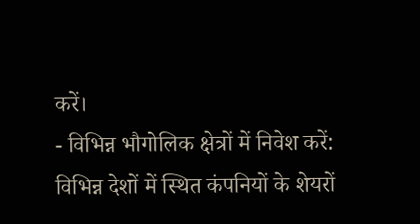करें।
- विभिन्न भौगोलिक क्षेत्रों में निवेश करें: विभिन्न देशों में स्थित कंपनियों के शेयरों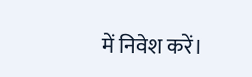में निवेश करें।